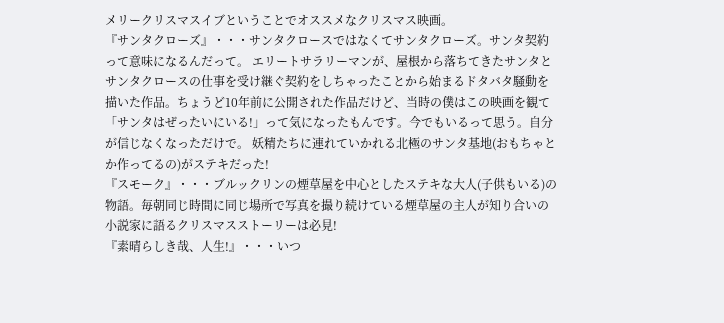メリークリスマスイブということでオススメなクリスマス映画。
『サンタクローズ』・・・サンタクロースではなくてサンタクローズ。サンタ契約って意味になるんだって。 エリートサラリーマンが、屋根から落ちてきたサンタとサンタクロースの仕事を受け継ぐ契約をしちゃったことから始まるドタバタ騒動を描いた作品。ちょうど10年前に公開された作品だけど、当時の僕はこの映画を観て「サンタはぜったいにいる!」って気になったもんです。今でもいるって思う。自分が信じなくなっただけで。 妖精たちに連れていかれる北極のサンタ基地(おもちゃとか作ってるの)がステキだった!
『スモーク』・・・ブルックリンの煙草屋を中心としたステキな大人(子供もいる)の物語。毎朝同じ時間に同じ場所で写真を撮り続けている煙草屋の主人が知り合いの小説家に語るクリスマスストーリーは必見!
『素晴らしき哉、人生!』・・・いつ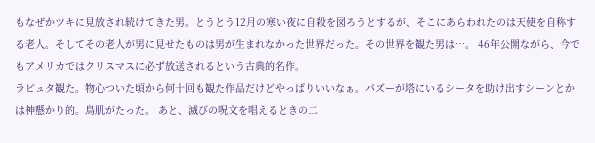もなぜかツキに見放され続けてきた男。とうとう12月の寒い夜に自殺を図ろうとするが、そこにあらわれたのは天使を自称する老人。そしてその老人が男に見せたものは男が生まれなかった世界だった。その世界を観た男は…。 46年公開ながら、今でもアメリカではクリスマスに必ず放送されるという古典的名作。
ラピュタ観た。物心ついた頃から何十回も観た作品だけどやっぱりいいなぁ。パズーが塔にいるシータを助け出すシーンとかは神懸かり的。鳥肌がたった。 あと、滅びの呪文を唱えるときの二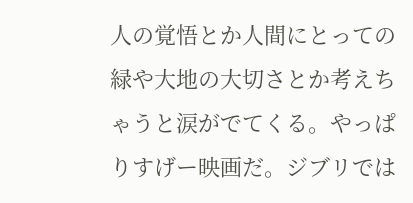人の覚悟とか人間にとっての緑や大地の大切さとか考えちゃうと涙がでてくる。やっぱりすげー映画だ。ジブリでは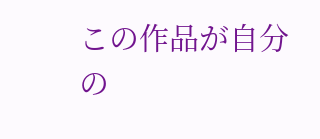この作品が自分の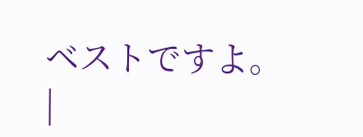ベストですよ。
|